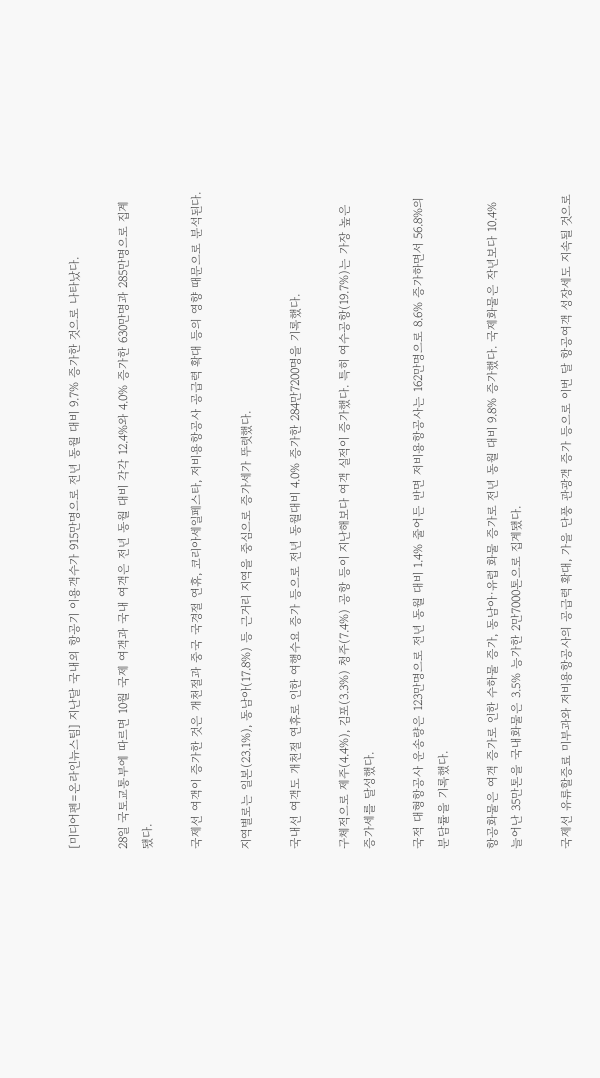[미디어펜=온라인뉴스팀] 지난달 국내외 항공기 이용객수가 915만명으로 전년 동월 대비 9.7% 증가한 것으로 나타났다.

28일 국토교통부에 따르면 10월 국제 여객과 국내 여객은 전년 동월 대비 각각 12.4%와 4.0% 증가한 630만명과 285만명으로 집계됐다.

국제선 여객이 증가한 것은 개천절과 중국 국경절 연휴, 코리아세일페스타, 저비용항공사 공급력 확대 등의 영향 때문으로 분석된다.

지역별로는 일본(23.1%), 동남아(17.8%) 등 근거리 지역을 중심으로 증가세가 뚜렷했다.

국내선 여객도 개천절 연휴로 인한 여행수요 증가 등으로 전년 동월대비 4.0% 증가한 284만7200명을 기록했다.

구체적으로 제주(4.4%), 김포(3.3%) 청주(7.4%) 공항 등이 지난해보다 여객 실적이 증가했다. 특히 여수공항(19.7%)는 가장 높은 증가세를 달성했다.

국적 대형항공사 운송량은 123만명으로 전년 동월 대비 1.4% 줄어든 반면 저비용항공사는 162만명으로 8.6% 증가하면서 56.8%의 분담률을 기록했다.

항공화물은 여객 증가로 인한 수하물 증가, 동남아·유럽 화물 증가로 전년 동월 대비 9.8% 증가했다. 국제화물은 작년보다 10.4% 늘어난 35만톤을 국내화물은 3.5% 능가한 2만7000톤으로 집계됐다.

국제선 유류할증료 미부과와 저비용항공사의 공급력 확대, 가을 단풍 관광객 증가 등으로 이번 달 항공여객 성장세도 지속될 것으로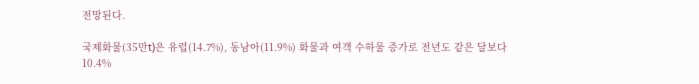전망된다.

국제화물(35만t)은 유럽(14.7%), 동남아(11.9%) 화물과 여객 수하물 증가로 전년도 같은 달보다 10.4%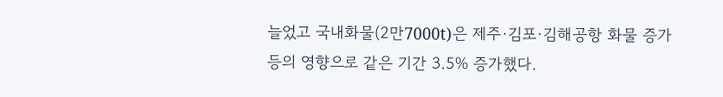늘었고 국내화물(2만7000t)은 제주·김포·김해공항 화물 증가 등의 영향으로 같은 기간 3.5% 증가했다.